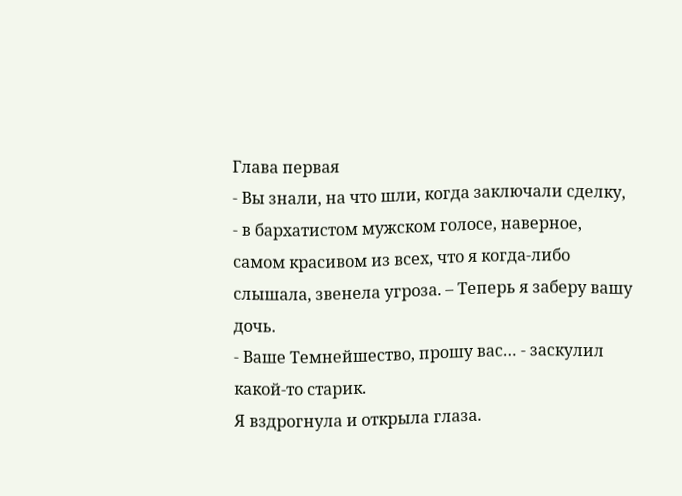Глава первая
- Вы знали, на что шли, когда заключали сделку, - в бархатистом мужском голосе, наверное, самом красивом из всех, что я когда-либо слышала, звенела угроза. – Теперь я заберу вашу дочь.
- Ваше Темнейшество, прошу вас… - заскулил какой-то старик.
Я вздрогнула и открыла глаза.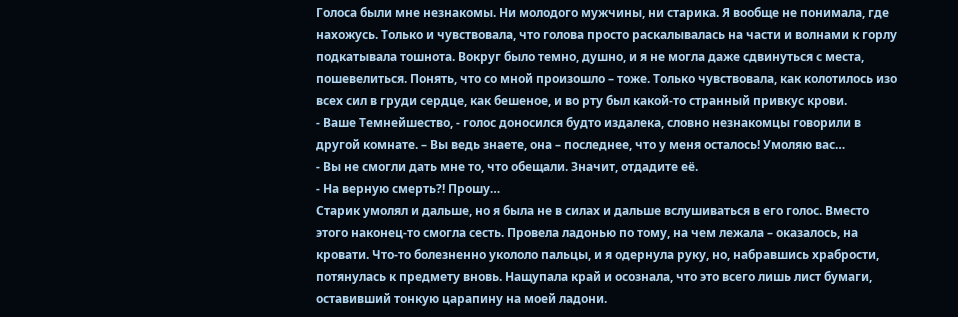Голоса были мне незнакомы. Ни молодого мужчины, ни старика. Я вообще не понимала, где нахожусь. Только и чувствовала, что голова просто раскалывалась на части и волнами к горлу подкатывала тошнота. Вокруг было темно, душно, и я не могла даже сдвинуться с места, пошевелиться. Понять, что со мной произошло – тоже. Только чувствовала, как колотилось изо всех сил в груди сердце, как бешеное, и во рту был какой-то странный привкус крови.
- Ваше Темнейшество, - голос доносился будто издалека, словно незнакомцы говорили в другой комнате. – Вы ведь знаете, она – последнее, что у меня осталось! Умоляю вас…
- Вы не смогли дать мне то, что обещали. Значит, отдадите её.
- На верную смерть?! Прошу…
Старик умолял и дальше, но я была не в силах и дальше вслушиваться в его голос. Вместо этого наконец-то смогла сесть. Провела ладонью по тому, на чем лежала – оказалось, на кровати. Что-то болезненно укололо пальцы, и я одернула руку, но, набравшись храбрости, потянулась к предмету вновь. Нащупала край и осознала, что это всего лишь лист бумаги, оставивший тонкую царапину на моей ладони.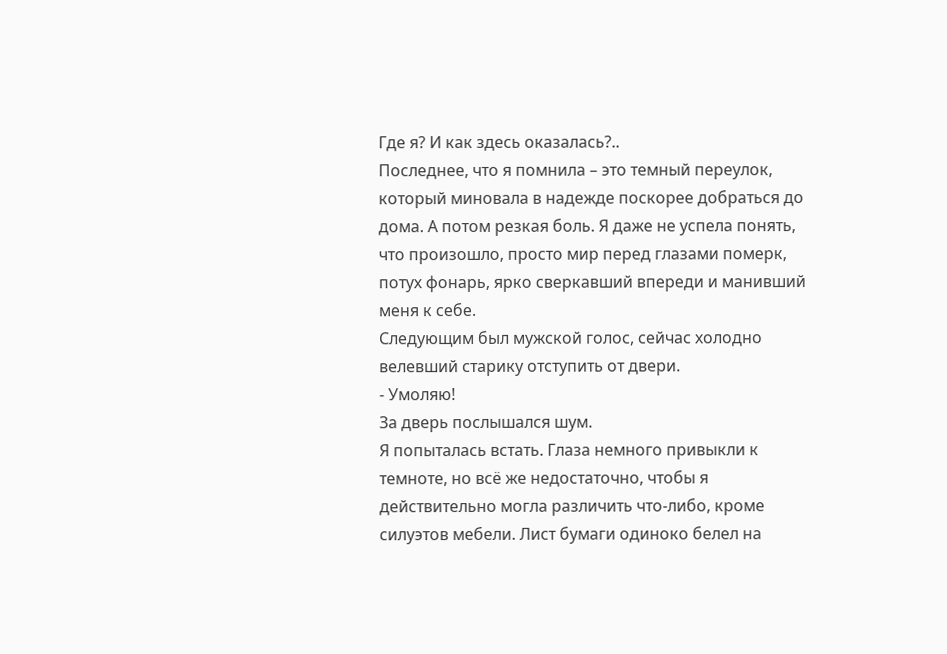Где я? И как здесь оказалась?..
Последнее, что я помнила – это темный переулок, который миновала в надежде поскорее добраться до дома. А потом резкая боль. Я даже не успела понять, что произошло, просто мир перед глазами померк, потух фонарь, ярко сверкавший впереди и манивший меня к себе.
Следующим был мужской голос, сейчас холодно велевший старику отступить от двери.
- Умоляю!
За дверь послышался шум.
Я попыталась встать. Глаза немного привыкли к темноте, но всё же недостаточно, чтобы я действительно могла различить что-либо, кроме силуэтов мебели. Лист бумаги одиноко белел на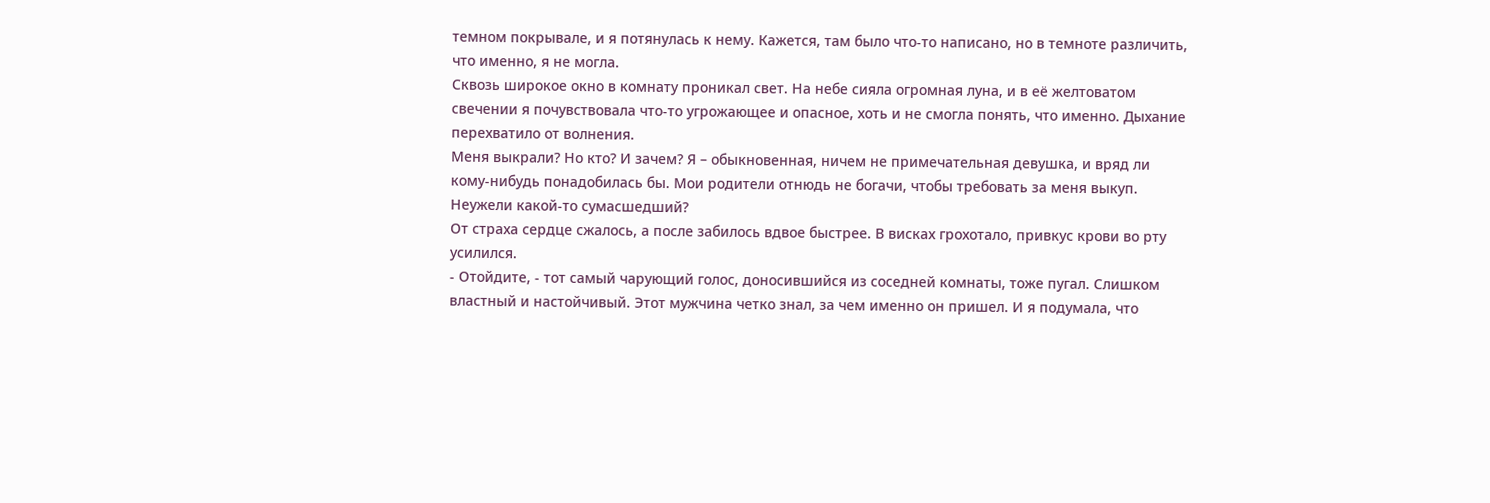темном покрывале, и я потянулась к нему. Кажется, там было что-то написано, но в темноте различить, что именно, я не могла.
Сквозь широкое окно в комнату проникал свет. На небе сияла огромная луна, и в её желтоватом свечении я почувствовала что-то угрожающее и опасное, хоть и не смогла понять, что именно. Дыхание перехватило от волнения.
Меня выкрали? Но кто? И зачем? Я – обыкновенная, ничем не примечательная девушка, и вряд ли кому-нибудь понадобилась бы. Мои родители отнюдь не богачи, чтобы требовать за меня выкуп. Неужели какой-то сумасшедший?
От страха сердце сжалось, а после забилось вдвое быстрее. В висках грохотало, привкус крови во рту усилился.
- Отойдите, - тот самый чарующий голос, доносившийся из соседней комнаты, тоже пугал. Слишком властный и настойчивый. Этот мужчина четко знал, за чем именно он пришел. И я подумала, что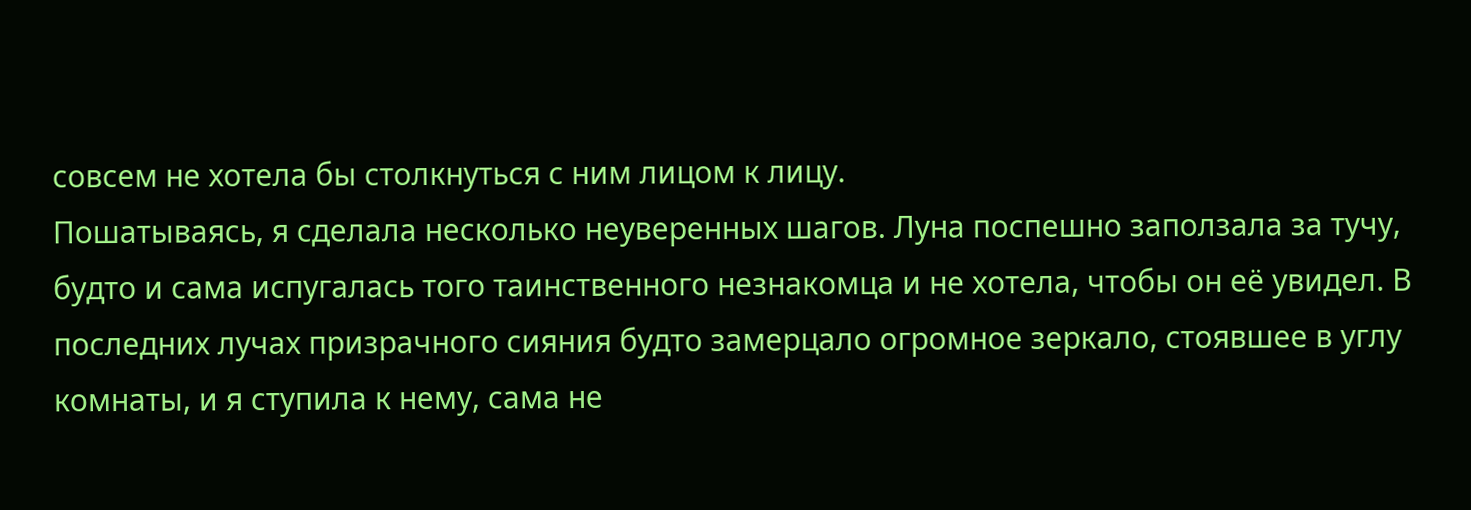совсем не хотела бы столкнуться с ним лицом к лицу.
Пошатываясь, я сделала несколько неуверенных шагов. Луна поспешно заползала за тучу, будто и сама испугалась того таинственного незнакомца и не хотела, чтобы он её увидел. В последних лучах призрачного сияния будто замерцало огромное зеркало, стоявшее в углу комнаты, и я ступила к нему, сама не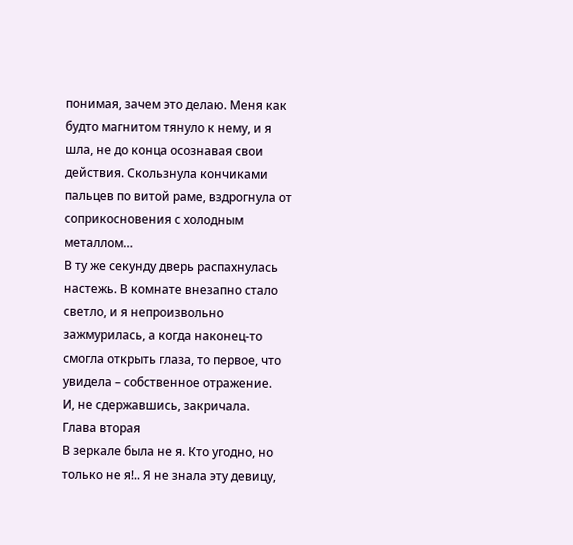понимая, зачем это делаю. Меня как будто магнитом тянуло к нему, и я шла, не до конца осознавая свои действия. Скользнула кончиками пальцев по витой раме, вздрогнула от соприкосновения с холодным металлом…
В ту же секунду дверь распахнулась настежь. В комнате внезапно стало светло, и я непроизвольно зажмурилась, а когда наконец-то смогла открыть глаза, то первое, что увидела – собственное отражение.
И, не сдержавшись, закричала.
Глава вторая
В зеркале была не я. Кто угодно, но только не я!.. Я не знала эту девицу,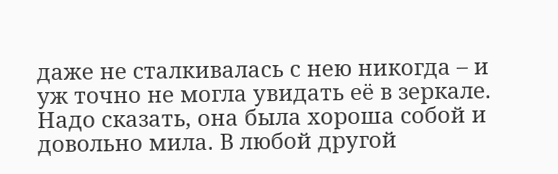даже не сталкивалась с нею никогда – и уж точно не могла увидать её в зеркале.
Надо сказать, она была хороша собой и довольно мила. В любой другой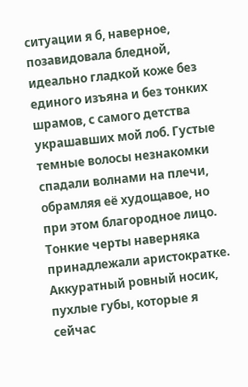ситуации я б, наверное, позавидовала бледной, идеально гладкой коже без единого изъяна и без тонких шрамов, с самого детства украшавших мой лоб. Густые темные волосы незнакомки спадали волнами на плечи, обрамляя её худощавое, но при этом благородное лицо. Тонкие черты наверняка принадлежали аристократке. Аккуратный ровный носик, пухлые губы, которые я сейчас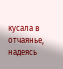кусала в отчаянье, надеясь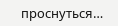проснуться…